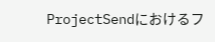ProjectSendにおけるフ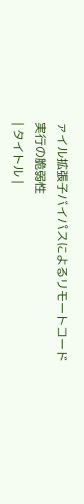ァイル拡張子バイパスによるリモートコード実行の脆弱性
| タイトル |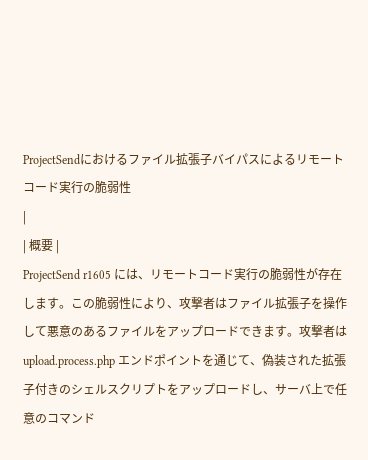ProjectSendにおけるファイル拡張子バイパスによるリモートコード実行の脆弱性
|
| 概要 |
ProjectSend r1605 には、リモートコード実行の脆弱性が存在します。この脆弱性により、攻撃者はファイル拡張子を操作して悪意のあるファイルをアップロードできます。攻撃者は upload.process.php エンドポイントを通じて、偽装された拡張子付きのシェルスクリプトをアップロードし、サーバ上で任意のコマンド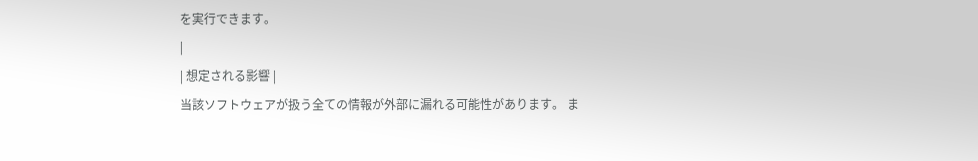を実行できます。
|
| 想定される影響 |
当該ソフトウェアが扱う全ての情報が外部に漏れる可能性があります。 ま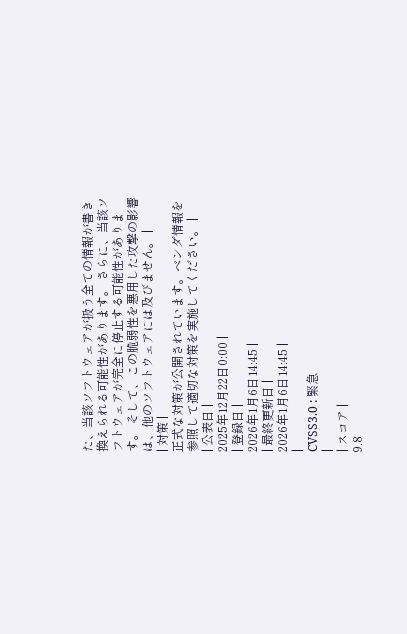た、当該ソフトウェアが扱う全ての情報が書き換えられる可能性があります。 さらに、当該ソフトウェアが完全に停止する可能性があります。 そして、この脆弱性を悪用した攻撃の影響は、他のソフトウェアには及びません。 |
| 対策 |
正式な対策が公開されています。ベンダ情報を参照して適切な対策を実施してください。 |
| 公表日 |
2025年12月22日0:00 |
| 登録日 |
2026年1月6日14:45 |
| 最終更新日 |
2026年1月6日14:45 |
|
CVSS3.0 : 緊急
|
| スコア |
9.8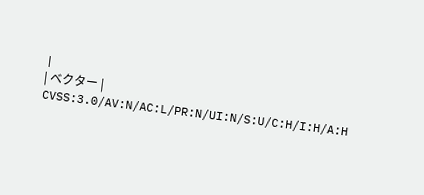|
| ベクター |
CVSS:3.0/AV:N/AC:L/PR:N/UI:N/S:U/C:H/I:H/A:H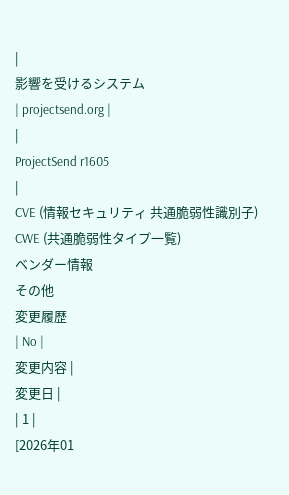|
影響を受けるシステム
| projectsend.org |
|
ProjectSend r1605
|
CVE (情報セキュリティ 共通脆弱性識別子)
CWE (共通脆弱性タイプ一覧)
ベンダー情報
その他
変更履歴
| No |
変更内容 |
変更日 |
| 1 |
[2026年01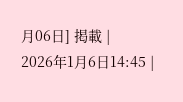月06日] 掲載 |
2026年1月6日14:45 |